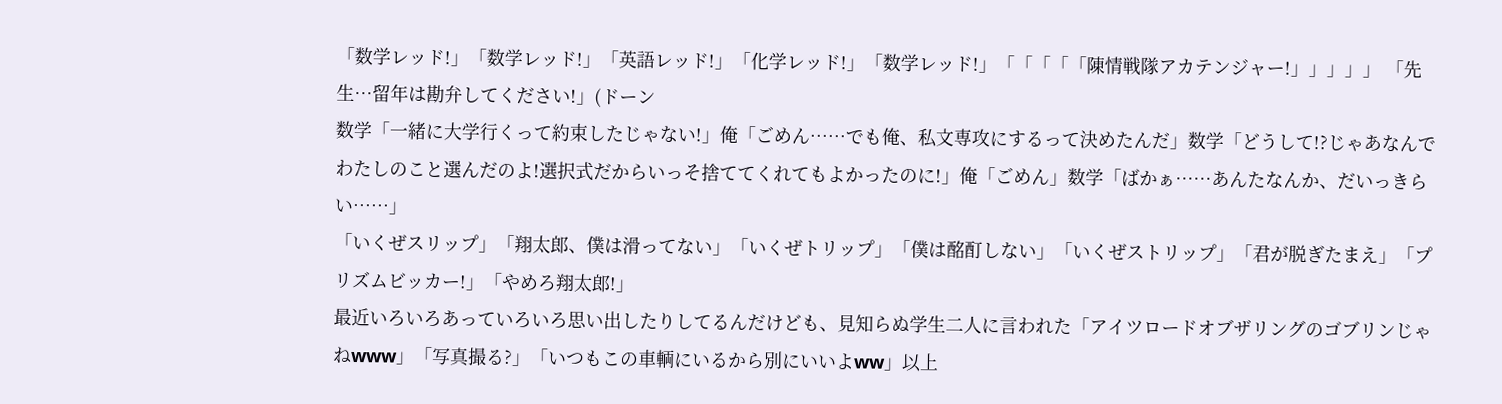「数学レッド!」「数学レッド!」「英語レッド!」「化学レッド!」「数学レッド!」「「「「「陳情戦隊アカテンジャー!」」」」」 「先生…留年は勘弁してください!」(ドーン
数学「一緒に大学行くって約束したじゃない!」俺「ごめん……でも俺、私文専攻にするって決めたんだ」数学「どうして!?じゃあなんでわたしのこと選んだのよ!選択式だからいっそ捨ててくれてもよかったのに!」俺「ごめん」数学「ばかぁ……あんたなんか、だいっきらい……」
「いくぜスリップ」「翔太郎、僕は滑ってない」「いくぜトリップ」「僕は酩酊しない」「いくぜストリップ」「君が脱ぎたまえ」「プリズムビッカー!」「やめろ翔太郎!」
最近いろいろあっていろいろ思い出したりしてるんだけども、見知らぬ学生二人に言われた「アイツロードオブザリングのゴブリンじゃねwww」「写真撮る?」「いつもこの車輌にいるから別にいいよww」以上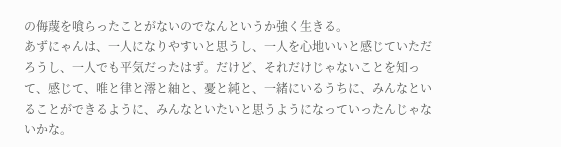の侮蔑を喰らったことがないのでなんというか強く生きる。
あずにゃんは、一人になりやすいと思うし、一人を心地いいと感じていただろうし、一人でも平気だったはず。だけど、それだけじゃないことを知って、感じて、唯と律と澪と紬と、憂と純と、一緒にいるうちに、みんなといることができるように、みんなといたいと思うようになっていったんじゃないかな。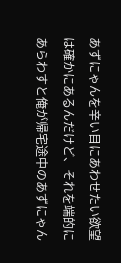あずにゃんを辛い目にあわせたい欲望は確かにあるんだけど、それを端的にあらわすと俺が帰宅途中のあずにゃん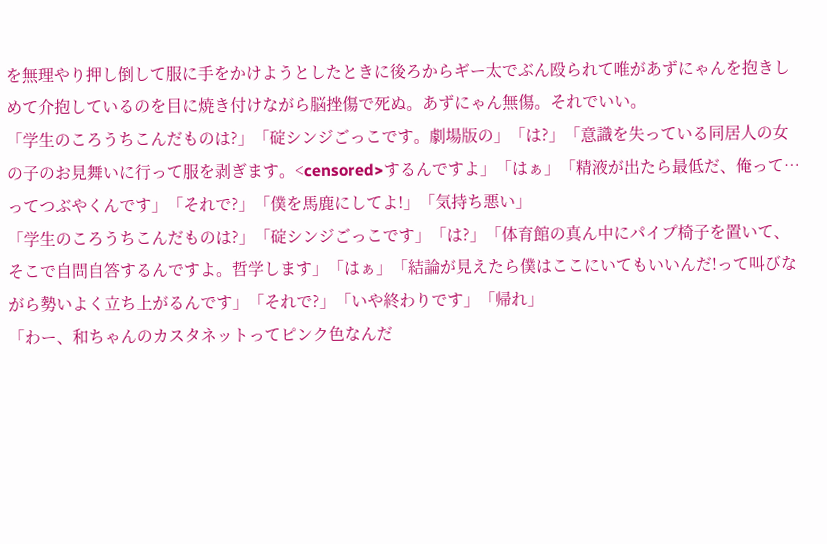を無理やり押し倒して服に手をかけようとしたときに後ろからギー太でぶん殴られて唯があずにゃんを抱きしめて介抱しているのを目に焼き付けながら脳挫傷で死ぬ。あずにゃん無傷。それでいい。
「学生のころうちこんだものは?」「碇シンジごっこです。劇場版の」「は?」「意識を失っている同居人の女の子のお見舞いに行って服を剥ぎます。<censored>するんですよ」「はぁ」「精液が出たら最低だ、俺って…ってつぶやくんです」「それで?」「僕を馬鹿にしてよ!」「気持ち悪い」
「学生のころうちこんだものは?」「碇シンジごっこです」「は?」「体育館の真ん中にパイプ椅子を置いて、そこで自問自答するんですよ。哲学します」「はぁ」「結論が見えたら僕はここにいてもいいんだ!って叫びながら勢いよく立ち上がるんです」「それで?」「いや終わりです」「帰れ」
「わー、和ちゃんのカスタネットってピンク色なんだ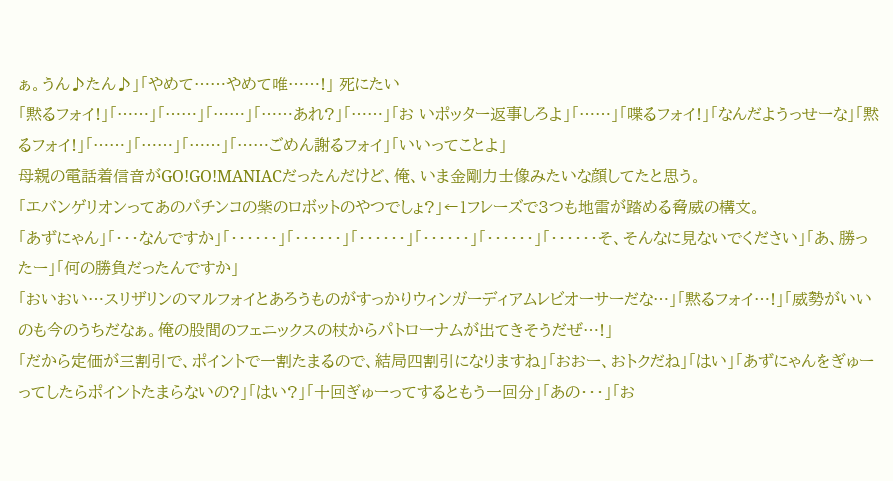ぁ。うん♪たん♪」「やめて……やめて唯……!」 死にたい
「黙るフォイ!」「……」「……」「……」「……あれ?」「……」「お いポッター返事しろよ」「……」「喋るフォイ!」「なんだようっせーな」「黙るフォイ!」「……」「……」「……」「……ごめん謝るフォイ」「いいってことよ」
母親の電話着信音がGO!GO!MANIACだったんだけど、俺、いま金剛力士像みたいな顔してたと思う。
「エバンゲリオンってあのパチンコの紫のロボットのやつでしょ?」←1フレーズで3つも地雷が踏める脅威の構文。
「あずにゃん」「・・・なんですか」「・・・・・・」「・・・・・・」「・・・・・・」「・・・・・・」「・・・・・・」「・・・・・・そ、そんなに見ないでください」「あ、勝ったー」「何の勝負だったんですか」
「おいおい…スリザリンのマルフォイとあろうものがすっかりウィンガーディアムレビオーサーだな…」「黙るフォイ…!」「威勢がいいのも今のうちだなぁ。俺の股間のフェニックスの杖からパトローナムが出てきそうだぜ…!」
「だから定価が三割引で、ポイントで一割たまるので、結局四割引になりますね」「おおー、おトクだね」「はい」「あずにゃんをぎゅーってしたらポイントたまらないの?」「はい?」「十回ぎゅーってするともう一回分」「あの・・・」「お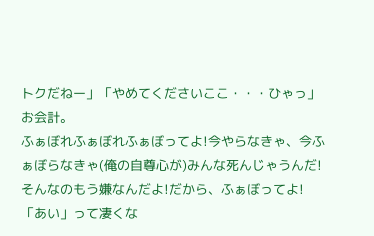トクだねー」「やめてくださいここ・・・ひゃっ」お会計。
ふぁぼれふぁぼれふぁぼってよ!今やらなきゃ、今ふぁぼらなきゃ(俺の自尊心が)みんな死んじゃうんだ!そんなのもう嫌なんだよ!だから、ふぁぼってよ!
「あい」って凄くな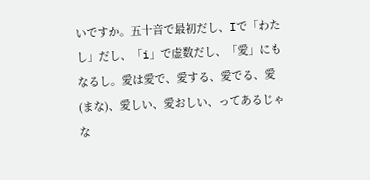いですか。五十音で最初だし、Iで「わたし」だし、「i」で虚数だし、「愛」にもなるし。愛は愛で、愛する、愛でる、愛(まな)、愛しい、愛おしい、ってあるじゃな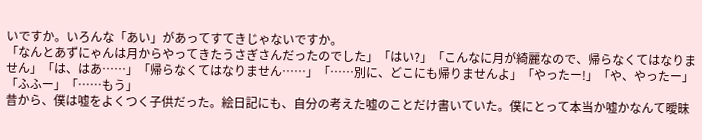いですか。いろんな「あい」があってすてきじゃないですか。
「なんとあずにゃんは月からやってきたうさぎさんだったのでした」「はい?」「こんなに月が綺麗なので、帰らなくてはなりません」「は、はあ……」「帰らなくてはなりません……」「……別に、どこにも帰りませんよ」「やったー!」「や、やったー」「ふふー」「……もう」
昔から、僕は嘘をよくつく子供だった。絵日記にも、自分の考えた嘘のことだけ書いていた。僕にとって本当か嘘かなんて曖昧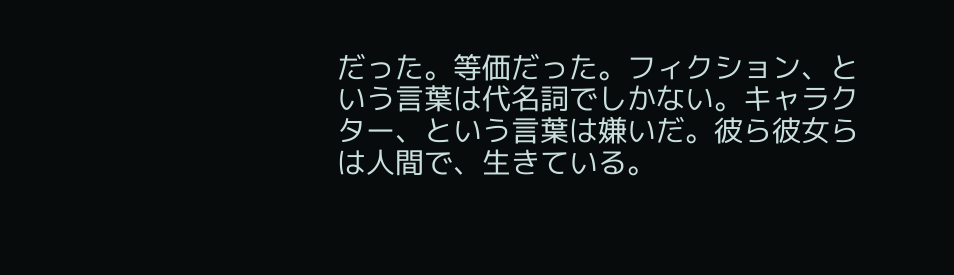だった。等価だった。フィクション、という言葉は代名詞でしかない。キャラクター、という言葉は嫌いだ。彼ら彼女らは人間で、生きている。